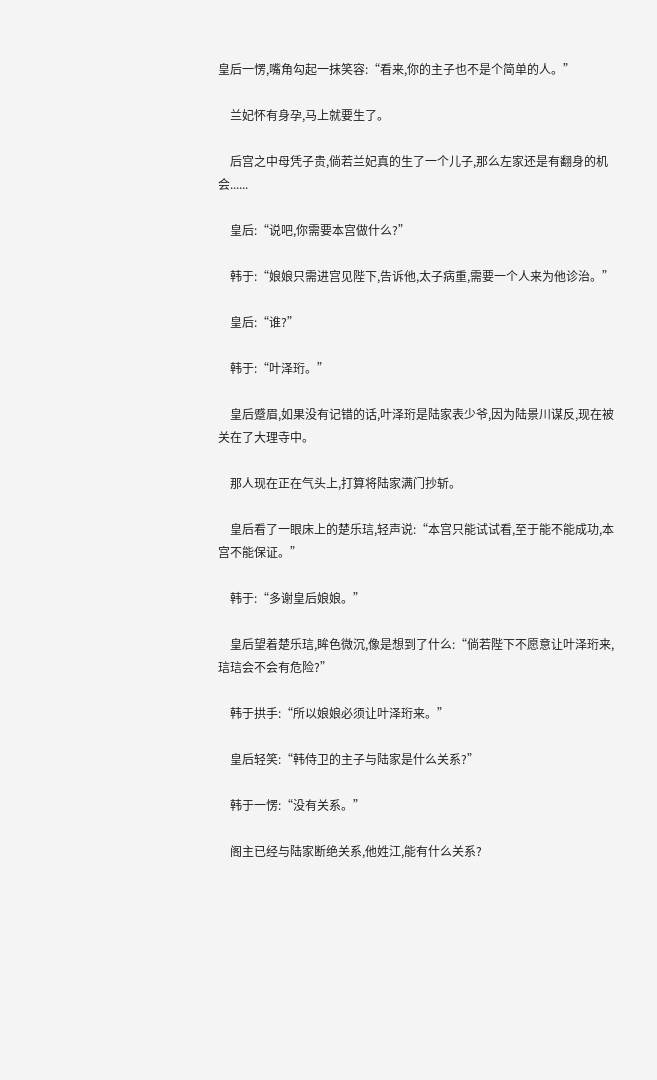皇后一愣,嘴角勾起一抹笑容:“看来,你的主子也不是个简单的人。”

    兰妃怀有身孕,马上就要生了。

    后宫之中母凭子贵,倘若兰妃真的生了一个儿子,那么左家还是有翻身的机会......

    皇后:“说吧,你需要本宫做什么?”

    韩于:“娘娘只需进宫见陛下,告诉他,太子病重,需要一个人来为他诊治。”

    皇后:“谁?”

    韩于:“叶泽珩。”

    皇后蹙眉,如果没有记错的话,叶泽珩是陆家表少爷,因为陆景川谋反,现在被关在了大理寺中。

    那人现在正在气头上,打算将陆家满门抄斩。

    皇后看了一眼床上的楚乐琂,轻声说:“本宫只能试试看,至于能不能成功,本宫不能保证。”

    韩于:“多谢皇后娘娘。”

    皇后望着楚乐琂,眸色微沉,像是想到了什么:“倘若陛下不愿意让叶泽珩来,琂琂会不会有危险?”

    韩于拱手:“所以娘娘必须让叶泽珩来。”

    皇后轻笑:“韩侍卫的主子与陆家是什么关系?”

    韩于一愣:“没有关系。”

    阁主已经与陆家断绝关系,他姓江,能有什么关系?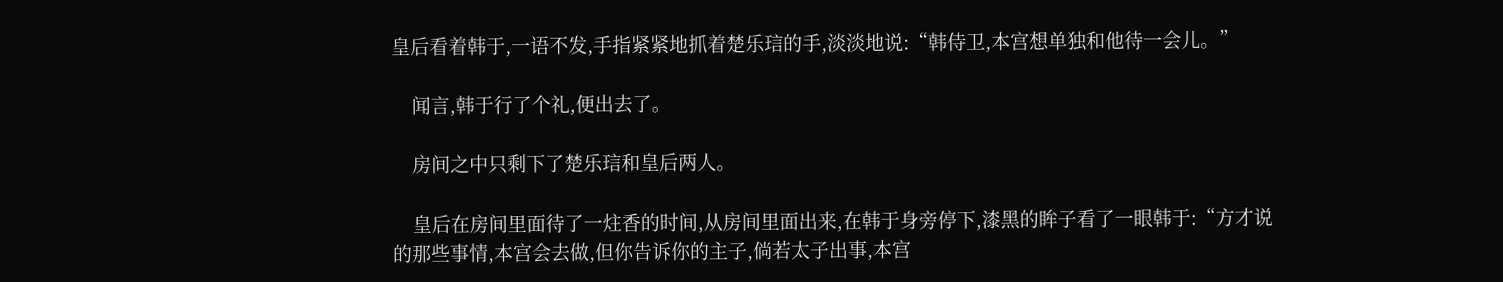皇后看着韩于,一语不发,手指紧紧地抓着楚乐琂的手,淡淡地说:“韩侍卫,本宫想单独和他待一会儿。”

    闻言,韩于行了个礼,便出去了。

    房间之中只剩下了楚乐琂和皇后两人。

    皇后在房间里面待了一炷香的时间,从房间里面出来,在韩于身旁停下,漆黑的眸子看了一眼韩于:“方才说的那些事情,本宫会去做,但你告诉你的主子,倘若太子出事,本宫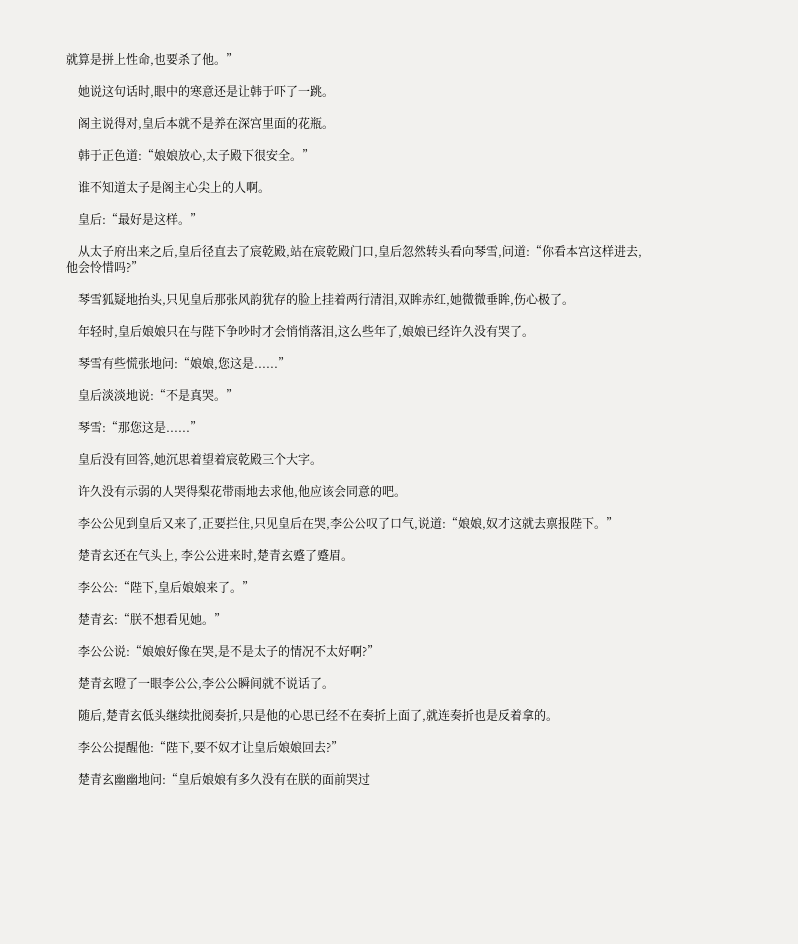就算是拼上性命,也要杀了他。”

    她说这句话时,眼中的寒意还是让韩于吓了一跳。

    阁主说得对,皇后本就不是养在深宫里面的花瓶。

    韩于正色道:“娘娘放心,太子殿下很安全。”

    谁不知道太子是阁主心尖上的人啊。

    皇后:“最好是这样。”

    从太子府出来之后,皇后径直去了宸乾殿,站在宸乾殿门口,皇后忽然转头看向琴雪,问道:“你看本宫这样进去,他会怜惜吗?”

    琴雪狐疑地抬头,只见皇后那张风韵犹存的脸上挂着两行清泪,双眸赤红,她微微垂眸,伤心极了。

    年轻时,皇后娘娘只在与陛下争吵时才会悄悄落泪,这么些年了,娘娘已经许久没有哭了。

    琴雪有些慌张地问:“娘娘,您这是......”

    皇后淡淡地说:“不是真哭。”

    琴雪:“那您这是......”

    皇后没有回答,她沉思着望着宸乾殿三个大字。

    许久没有示弱的人哭得梨花带雨地去求他,他应该会同意的吧。

    李公公见到皇后又来了,正要拦住,只见皇后在哭,李公公叹了口气,说道:“娘娘,奴才这就去禀报陛下。”

    楚青玄还在气头上, 李公公进来时,楚青玄蹙了蹙眉。

    李公公:“陛下,皇后娘娘来了。”

    楚青玄:“朕不想看见她。”

    李公公说:“娘娘好像在哭,是不是太子的情况不太好啊?”

    楚青玄瞪了一眼李公公,李公公瞬间就不说话了。

    随后,楚青玄低头继续批阅奏折,只是他的心思已经不在奏折上面了,就连奏折也是反着拿的。

    李公公提醒他:“陛下,要不奴才让皇后娘娘回去?”

    楚青玄幽幽地问:“皇后娘娘有多久没有在朕的面前哭过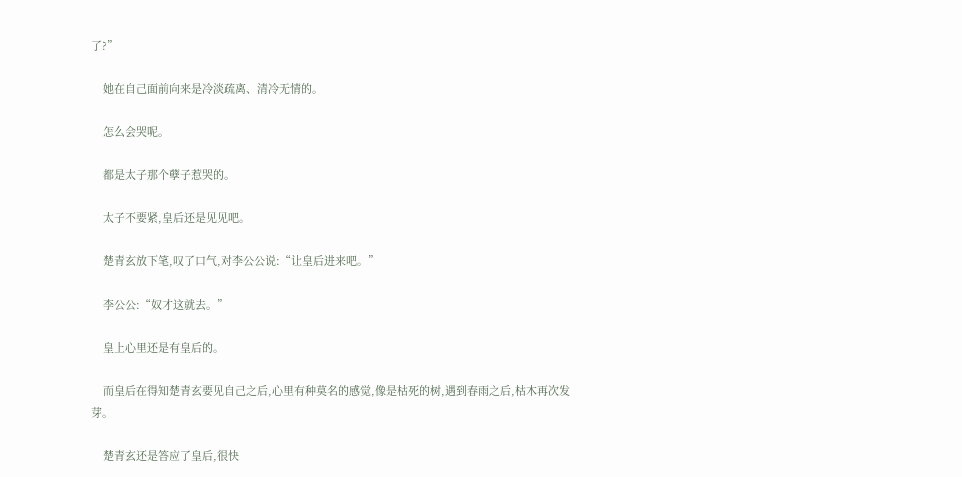了?”

    她在自己面前向来是冷淡疏离、清冷无情的。

    怎么会哭呢。

    都是太子那个孽子惹哭的。

    太子不要紧,皇后还是见见吧。

    楚青玄放下笔,叹了口气,对李公公说:“让皇后进来吧。”

    李公公:“奴才这就去。”

    皇上心里还是有皇后的。

    而皇后在得知楚青玄要见自己之后,心里有种莫名的感觉,像是枯死的树,遇到春雨之后,枯木再次发芽。

    楚青玄还是答应了皇后,很快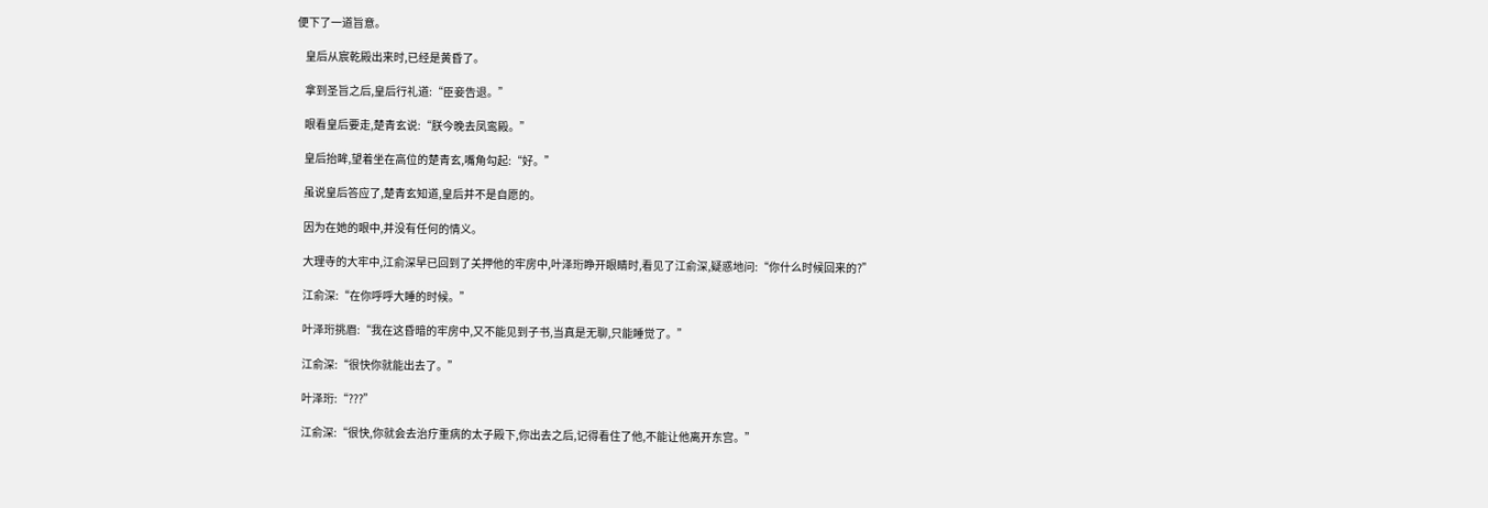便下了一道旨意。

    皇后从宸乾殿出来时,已经是黄昏了。

    拿到圣旨之后,皇后行礼道:“臣妾告退。”

    眼看皇后要走,楚青玄说:“朕今晚去凤鸾殿。”

    皇后抬眸,望着坐在高位的楚青玄,嘴角勾起:“好。”

    虽说皇后答应了,楚青玄知道,皇后并不是自愿的。

    因为在她的眼中,并没有任何的情义。

    大理寺的大牢中,江俞深早已回到了关押他的牢房中,叶泽珩睁开眼睛时,看见了江俞深,疑惑地问:“你什么时候回来的?”

    江俞深:“在你呼呼大睡的时候。”

    叶泽珩挑眉:“我在这昏暗的牢房中,又不能见到子书,当真是无聊,只能睡觉了。”

    江俞深:“很快你就能出去了。”

    叶泽珩:“???”

    江俞深:“很快,你就会去治疗重病的太子殿下,你出去之后,记得看住了他,不能让他离开东宫。”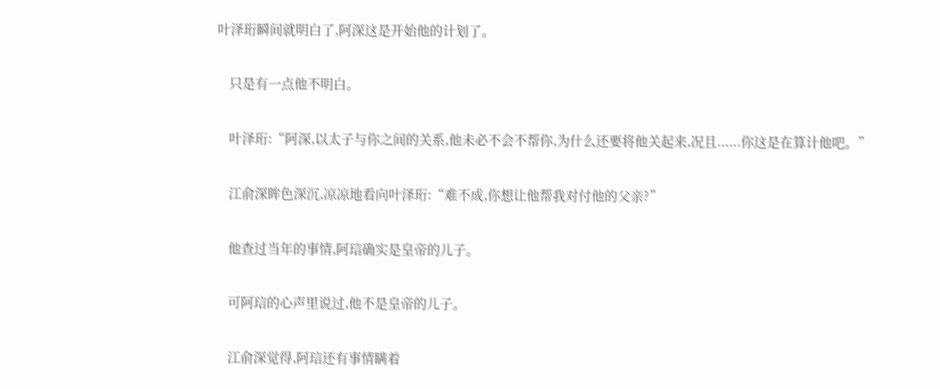叶泽珩瞬间就明白了,阿深这是开始他的计划了。

    只是有一点他不明白。

    叶泽珩:“阿深,以太子与你之间的关系,他未必不会不帮你,为什么还要将他关起来,况且......你这是在算计他吧。”

    江俞深眸色深沉,凉凉地看向叶泽珩:“难不成,你想让他帮我对付他的父亲?”

    他查过当年的事情,阿琂确实是皇帝的儿子。

    可阿琂的心声里说过,他不是皇帝的儿子。

    江俞深觉得,阿琂还有事情瞒着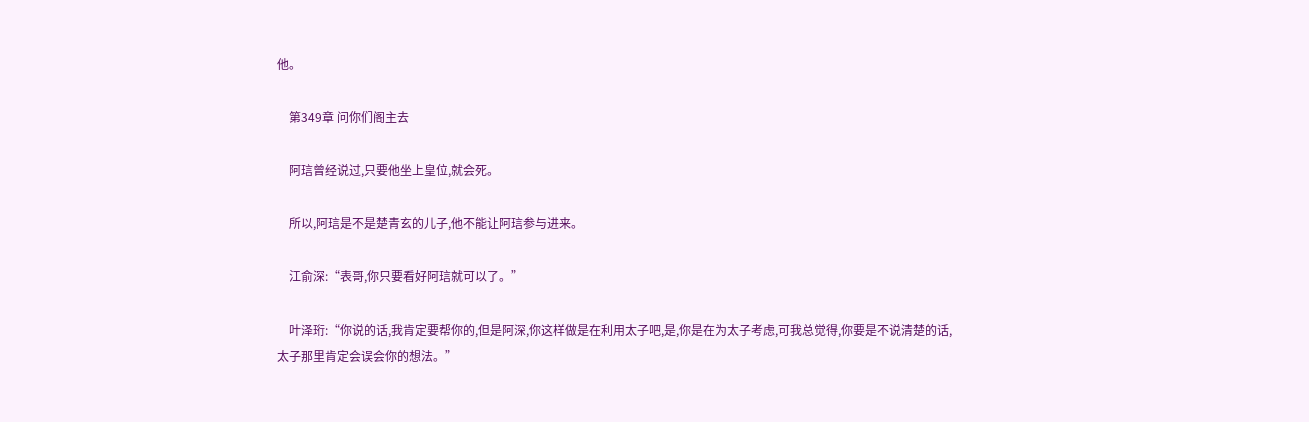他。

    第349章 问你们阁主去

    阿琂曾经说过,只要他坐上皇位,就会死。

    所以,阿琂是不是楚青玄的儿子,他不能让阿琂参与进来。

    江俞深:“表哥,你只要看好阿琂就可以了。”

    叶泽珩:“你说的话,我肯定要帮你的,但是阿深,你这样做是在利用太子吧,是,你是在为太子考虑,可我总觉得,你要是不说清楚的话,太子那里肯定会误会你的想法。”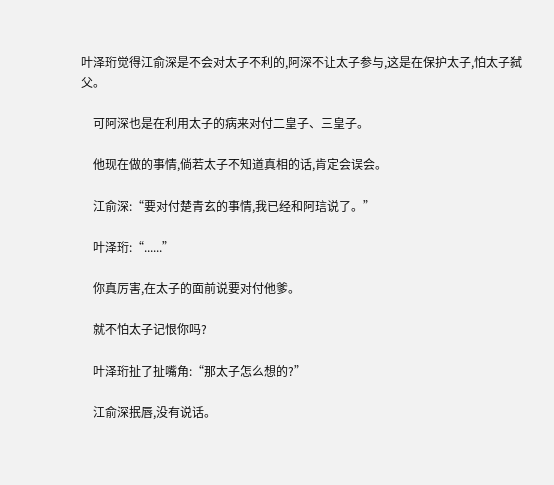叶泽珩觉得江俞深是不会对太子不利的,阿深不让太子参与,这是在保护太子,怕太子弑父。

    可阿深也是在利用太子的病来对付二皇子、三皇子。

    他现在做的事情,倘若太子不知道真相的话,肯定会误会。

    江俞深:“要对付楚青玄的事情,我已经和阿琂说了。”

    叶泽珩:“......”

    你真厉害,在太子的面前说要对付他爹。

    就不怕太子记恨你吗?

    叶泽珩扯了扯嘴角:“那太子怎么想的?”

    江俞深抿唇,没有说话。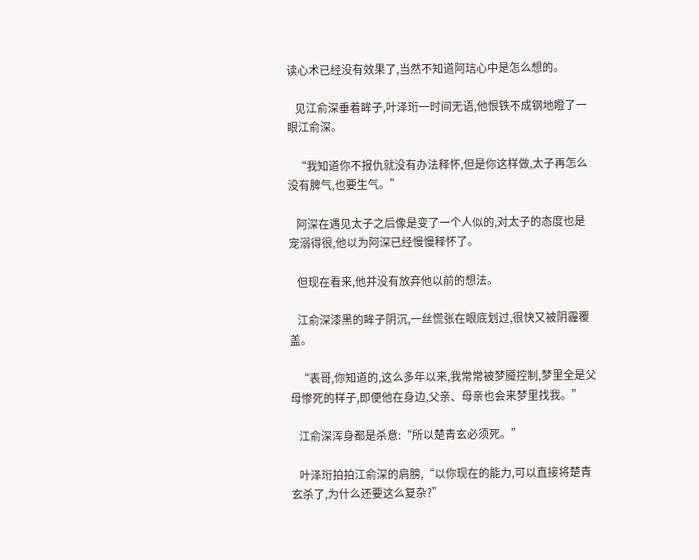读心术已经没有效果了,当然不知道阿琂心中是怎么想的。

    见江俞深垂着眸子,叶泽珩一时间无语,他恨铁不成钢地瞪了一眼江俞深。

    “我知道你不报仇就没有办法释怀,但是你这样做,太子再怎么没有脾气,也要生气。”

    阿深在遇见太子之后像是变了一个人似的,对太子的态度也是宠溺得很,他以为阿深已经慢慢释怀了。

    但现在看来,他并没有放弃他以前的想法。

    江俞深漆黑的眸子阴沉,一丝慌张在眼底划过,很快又被阴霾覆盖。

    “表哥,你知道的,这么多年以来,我常常被梦魇控制,梦里全是父母惨死的样子,即便他在身边,父亲、母亲也会来梦里找我。”

    江俞深浑身都是杀意:“所以楚青玄必须死。”

    叶泽珩拍拍江俞深的肩膀,“以你现在的能力,可以直接将楚青玄杀了,为什么还要这么复杂?”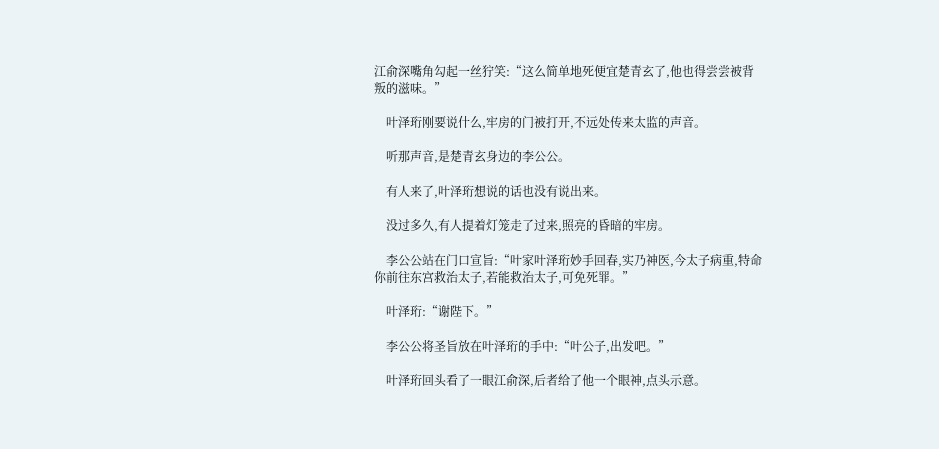江俞深嘴角勾起一丝狞笑:“这么简单地死便宜楚青玄了,他也得尝尝被背叛的滋味。”

    叶泽珩刚要说什么,牢房的门被打开,不远处传来太监的声音。

    听那声音,是楚青玄身边的李公公。

    有人来了,叶泽珩想说的话也没有说出来。

    没过多久,有人提着灯笼走了过来,照亮的昏暗的牢房。

    李公公站在门口宣旨:“叶家叶泽珩妙手回春,实乃神医,今太子病重,特命你前往东宫救治太子,若能救治太子,可免死罪。”

    叶泽珩:“谢陛下。”

    李公公将圣旨放在叶泽珩的手中:“叶公子,出发吧。”

    叶泽珩回头看了一眼江俞深,后者给了他一个眼神,点头示意。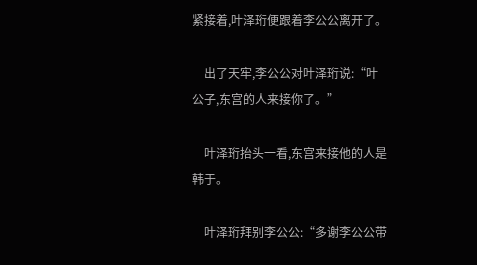紧接着,叶泽珩便跟着李公公离开了。

    出了天牢,李公公对叶泽珩说:“叶公子,东宫的人来接你了。”

    叶泽珩抬头一看,东宫来接他的人是韩于。

    叶泽珩拜别李公公:“多谢李公公带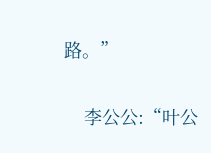路。”

    李公公:“叶公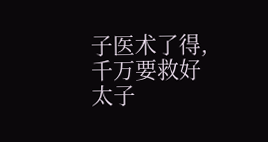子医术了得,千万要救好太子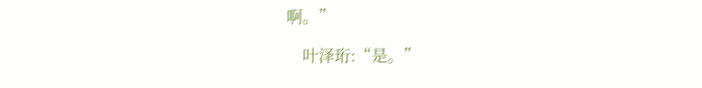啊。”

    叶泽珩:“是。”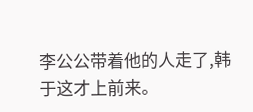李公公带着他的人走了,韩于这才上前来。